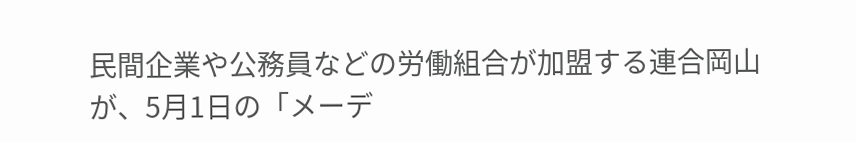民間企業や公務員などの労働組合が加盟する連合岡山が、5月1日の「メーデ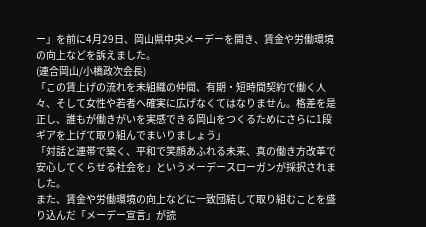ー」を前に4月29日、岡山県中央メーデーを開き、賃金や労働環境の向上などを訴えました。
(連合岡山/小橋政次会長)
「この賃上げの流れを未組織の仲間、有期・短時間契約で働く人々、そして女性や若者へ確実に広げなくてはなりません。格差を是正し、誰もが働きがいを実感できる岡山をつくるためにさらに1段ギアを上げて取り組んでまいりましょう」
「対話と連帯で築く、平和で笑顔あふれる未来、真の働き方改革で安心してくらせる社会を」というメーデースローガンが採択されました。
また、賃金や労働環境の向上などに一致団結して取り組むことを盛り込んだ「メーデー宣言」が読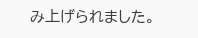み上げられました。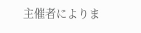主催者によりま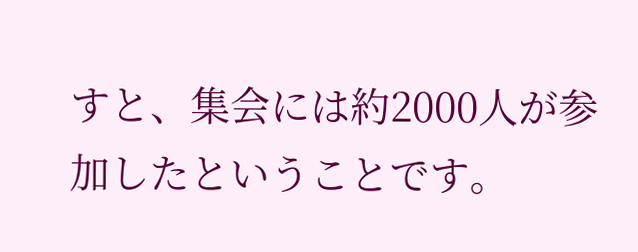すと、集会には約2000人が参加したということです。